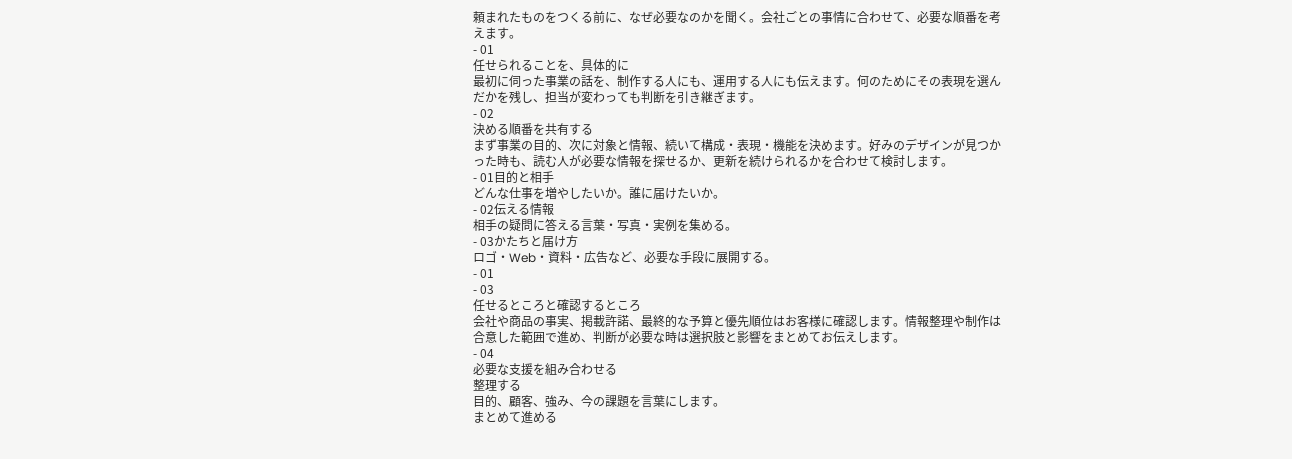頼まれたものをつくる前に、なぜ必要なのかを聞く。会社ごとの事情に合わせて、必要な順番を考えます。
- 01
任せられることを、具体的に
最初に伺った事業の話を、制作する人にも、運用する人にも伝えます。何のためにその表現を選んだかを残し、担当が変わっても判断を引き継ぎます。
- 02
決める順番を共有する
まず事業の目的、次に対象と情報、続いて構成・表現・機能を決めます。好みのデザインが見つかった時も、読む人が必要な情報を探せるか、更新を続けられるかを合わせて検討します。
- 01目的と相手
どんな仕事を増やしたいか。誰に届けたいか。
- 02伝える情報
相手の疑問に答える言葉・写真・実例を集める。
- 03かたちと届け方
ロゴ・Web・資料・広告など、必要な手段に展開する。
- 01
- 03
任せるところと確認するところ
会社や商品の事実、掲載許諾、最終的な予算と優先順位はお客様に確認します。情報整理や制作は合意した範囲で進め、判断が必要な時は選択肢と影響をまとめてお伝えします。
- 04
必要な支援を組み合わせる
整理する
目的、顧客、強み、今の課題を言葉にします。
まとめて進める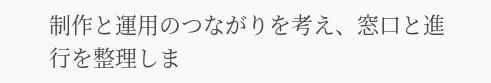制作と運用のつながりを考え、窓口と進行を整理しま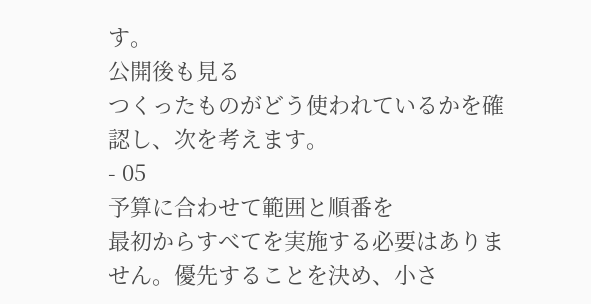す。
公開後も見る
つくったものがどう使われているかを確認し、次を考えます。
- 05
予算に合わせて範囲と順番を
最初からすべてを実施する必要はありません。優先することを決め、小さ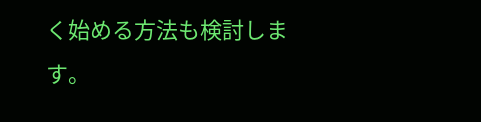く始める方法も検討します。